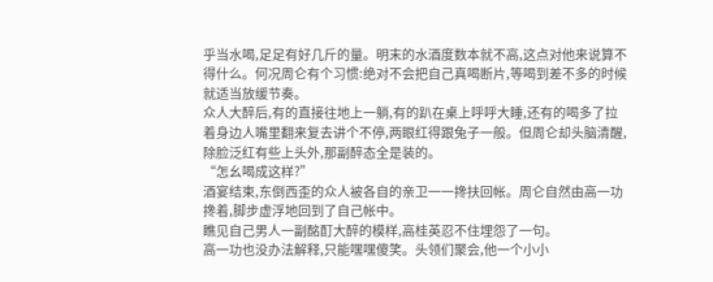乎当水喝,足足有好几斤的量。明末的水酒度数本就不高,这点对他来说算不得什么。何况周仑有个习惯:绝对不会把自己真喝断片,等喝到差不多的时候就适当放缓节奏。
众人大醉后,有的直接往地上一躺,有的趴在桌上呼呼大睡,还有的喝多了拉着身边人嘴里翻来复去讲个不停,两眼红得跟兔子一般。但周仑却头脑清醒,除脸泛红有些上头外,那副醉态全是装的。
“怎幺喝成这样?”
酒宴结束,东倒西歪的众人被各自的亲卫一一搀扶回帐。周仑自然由高一功搀着,脚步虚浮地回到了自己帐中。
瞧见自己男人一副酩酊大醉的模样,高桂英忍不住埋怨了一句。
高一功也没办法解释,只能嘿嘿傻笑。头领们聚会,他一个小小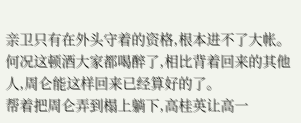亲卫只有在外头守着的资格,根本进不了大帐。何况这顿酒大家都喝醉了,相比背着回来的其他人,周仑能这样回来已经算好的了。
帮着把周仑弄到榻上躺下,高桂英让高一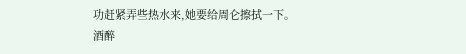功赶紧弄些热水来,她要给周仑擦拭一下。
酒醉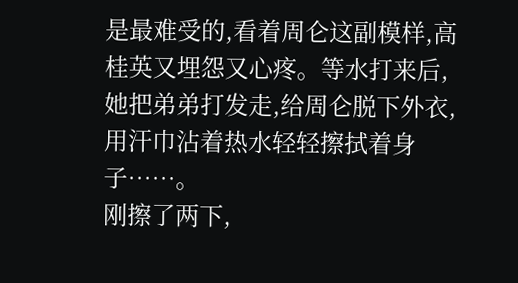是最难受的,看着周仑这副模样,高桂英又埋怨又心疼。等水打来后,她把弟弟打发走,给周仑脱下外衣,用汗巾沾着热水轻轻擦拭着身子……。
刚擦了两下,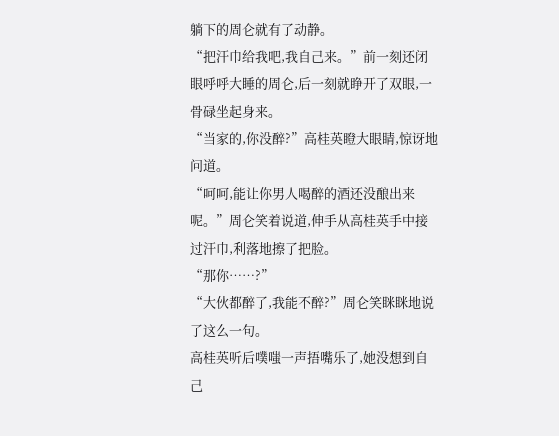躺下的周仑就有了动静。
“把汗巾给我吧,我自己来。”前一刻还闭眼呼呼大睡的周仑,后一刻就睁开了双眼,一骨碌坐起身来。
“当家的,你没醉?”高桂英瞪大眼睛,惊讶地问道。
“呵呵,能让你男人喝醉的酒还没酿出来呢。”周仑笑着说道,伸手从高桂英手中接过汗巾,利落地擦了把脸。
“那你……?”
“大伙都醉了,我能不醉?”周仑笑眯眯地说了这么一句。
高桂英听后噗嗤一声捂嘴乐了,她没想到自己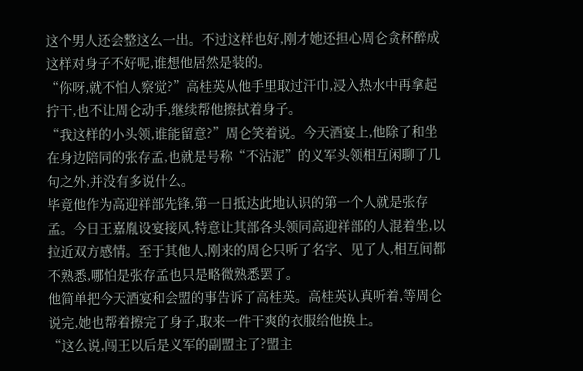这个男人还会整这么一出。不过这样也好,刚才她还担心周仑贪杯醉成这样对身子不好呢,谁想他居然是装的。
“你呀,就不怕人察觉?”高桂英从他手里取过汗巾,浸入热水中再拿起拧干,也不让周仑动手,继续帮他擦拭着身子。
“我这样的小头领,谁能留意?”周仑笑着说。今天酒宴上,他除了和坐在身边陪同的张存孟,也就是号称“不沾泥”的义军头领相互闲聊了几句之外,并没有多说什么。
毕竟他作为高迎祥部先锋,第一日抵达此地认识的第一个人就是张存孟。今日王嘉胤设宴接风,特意让其部各头领同高迎祥部的人混着坐,以拉近双方感情。至于其他人,刚来的周仑只听了名字、见了人,相互间都不熟悉,哪怕是张存孟也只是略微熟悉罢了。
他简单把今天酒宴和会盟的事告诉了高桂英。高桂英认真听着,等周仑说完,她也帮着擦完了身子,取来一件干爽的衣服给他换上。
“这么说,闯王以后是义军的副盟主了?盟主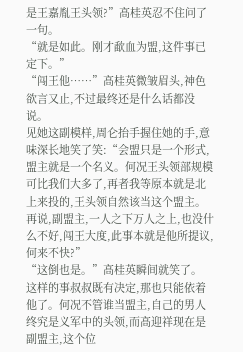是王嘉胤王头领?”高桂英忍不住问了一句。
“就是如此。刚才歃血为盟,这件事已定下。”
“闯王他……”高桂英微皱眉头,神色欲言又止,不过最终还是什么话都没说。
见她这副模样,周仑抬手握住她的手,意味深长地笑了笑:“会盟只是一个形式,盟主就是一个名义。何况王头领部规模可比我们大多了,再者我等原本就是北上来投的,王头领自然该当这个盟主。再说,副盟主,一人之下万人之上,也没什么不好,闯王大度,此事本就是他所提议,何来不快?”
“这倒也是。”高桂英瞬间就笑了。
这样的事叔叔既有决定,那也只能依着他了。何况不管谁当盟主,自己的男人终究是义军中的头领,而高迎祥现在是副盟主,这个位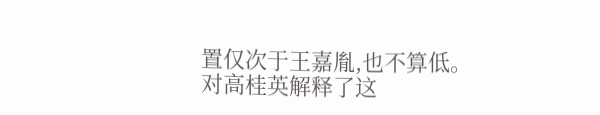置仅次于王嘉胤,也不算低。
对高桂英解释了这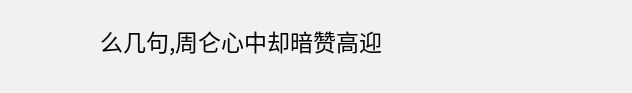么几句,周仑心中却暗赞高迎